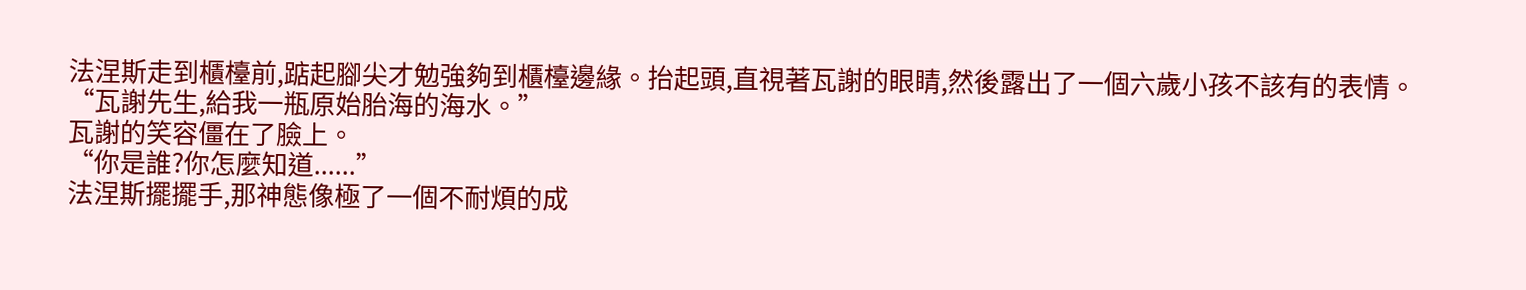法涅斯走到櫃檯前,踮起腳尖才勉強夠到櫃檯邊緣。抬起頭,直視著瓦謝的眼睛,然後露出了一個六歲小孩不該有的表情。
“瓦謝先生,給我一瓶原始胎海的海水。”
瓦謝的笑容僵在了臉上。
“你是誰?你怎麼知道......”
法涅斯擺擺手,那神態像極了一個不耐煩的成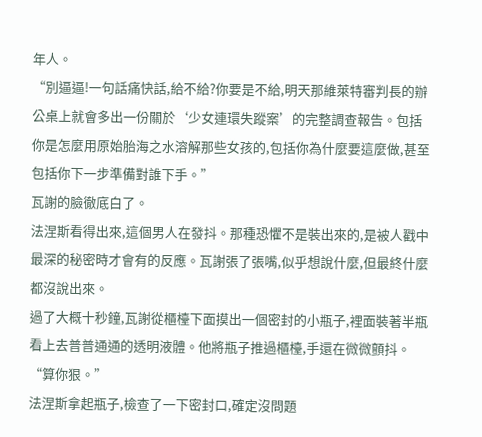年人。
“別逼逼!一句話痛快話,給不給?你要是不給,明天那維萊特審判長的辦公桌上就會多出一份關於‘少女連環失蹤案’的完整調查報告。包括你是怎麼用原始胎海之水溶解那些女孩的,包括你為什麼要這麼做,甚至包括你下一步準備對誰下手。”
瓦謝的臉徹底白了。
法涅斯看得出來,這個男人在發抖。那種恐懼不是裝出來的,是被人戳中最深的秘密時才會有的反應。瓦謝張了張嘴,似乎想說什麼,但最終什麼都沒說出來。
過了大概十秒鐘,瓦謝從櫃檯下面摸出一個密封的小瓶子,裡面裝著半瓶看上去普普通通的透明液體。他將瓶子推過櫃檯,手還在微微顫抖。
“算你狠。”
法涅斯拿起瓶子,檢查了一下密封口,確定沒問題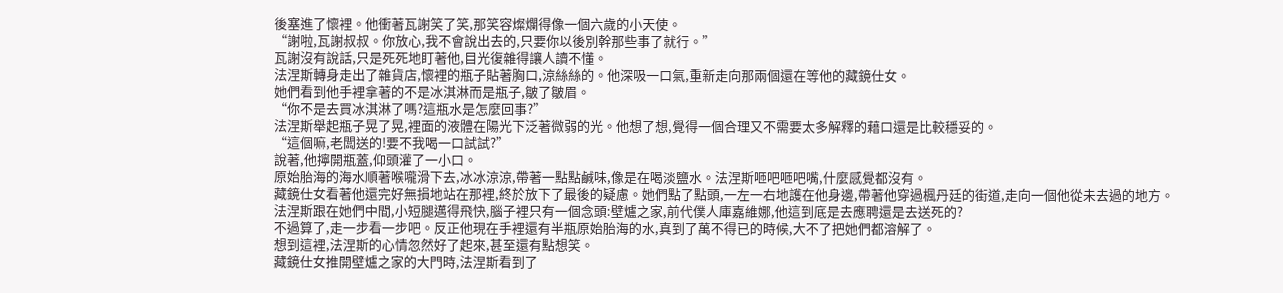後塞進了懷裡。他衝著瓦謝笑了笑,那笑容燦爛得像一個六歲的小天使。
“謝啦,瓦謝叔叔。你放心,我不會說出去的,只要你以後別幹那些事了就行。”
瓦謝沒有說話,只是死死地盯著他,目光復雜得讓人讀不懂。
法涅斯轉身走出了雜貨店,懷裡的瓶子貼著胸口,涼絲絲的。他深吸一口氣,重新走向那兩個還在等他的藏鏡仕女。
她們看到他手裡拿著的不是冰淇淋而是瓶子,皺了皺眉。
“你不是去買冰淇淋了嗎?這瓶水是怎麼回事?”
法涅斯舉起瓶子晃了晃,裡面的液體在陽光下泛著微弱的光。他想了想,覺得一個合理又不需要太多解釋的藉口還是比較穩妥的。
“這個嘛,老闆送的!要不我喝一口試試?”
說著,他擰開瓶蓋,仰頭灌了一小口。
原始胎海的海水順著喉嚨滑下去,冰冰涼涼,帶著一點點鹹味,像是在喝淡鹽水。法涅斯咂吧咂吧嘴,什麼感覺都沒有。
藏鏡仕女看著他還完好無損地站在那裡,終於放下了最後的疑慮。她們點了點頭,一左一右地護在他身邊,帶著他穿過楓丹廷的街道,走向一個他從未去過的地方。
法涅斯跟在她們中間,小短腿邁得飛快,腦子裡只有一個念頭:壁爐之家,前代僕人庫嘉維娜,他這到底是去應聘還是去送死的?
不過算了,走一步看一步吧。反正他現在手裡還有半瓶原始胎海的水,真到了萬不得已的時候,大不了把她們都溶解了。
想到這裡,法涅斯的心情忽然好了起來,甚至還有點想笑。
藏鏡仕女推開壁爐之家的大門時,法涅斯看到了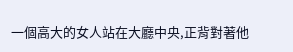一個高大的女人站在大廳中央,正背對著他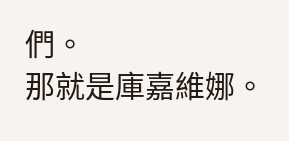們。
那就是庫嘉維娜。